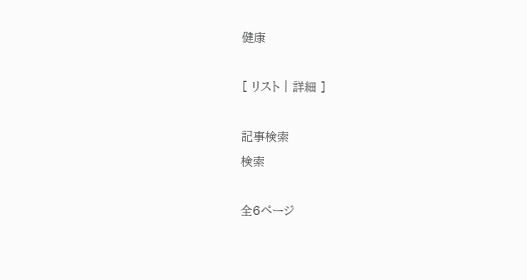健康

[ リスト | 詳細 ]

記事検索
検索

全6ページ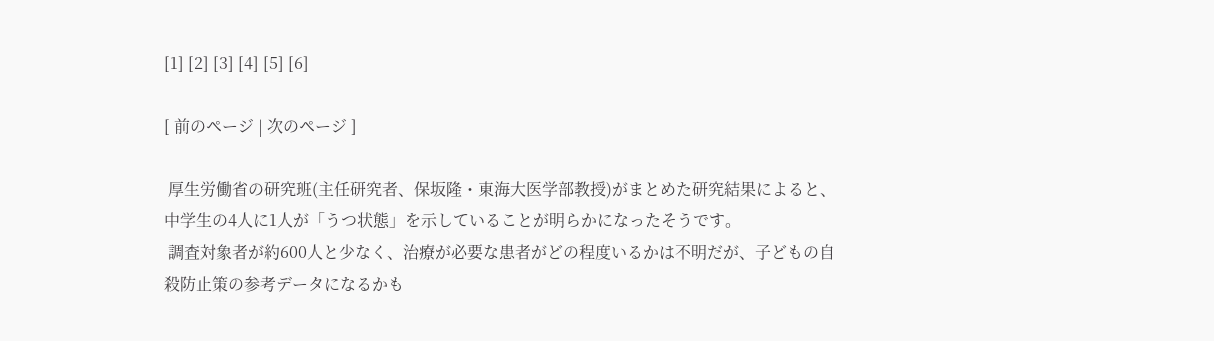[1] [2] [3] [4] [5] [6]

[ 前のページ | 次のページ ]

 厚生労働省の研究班(主任研究者、保坂隆・東海大医学部教授)がまとめた研究結果によると、中学生の4人に1人が「うつ状態」を示していることが明らかになったそうです。
 調査対象者が約600人と少なく、治療が必要な患者がどの程度いるかは不明だが、子どもの自殺防止策の参考データになるかも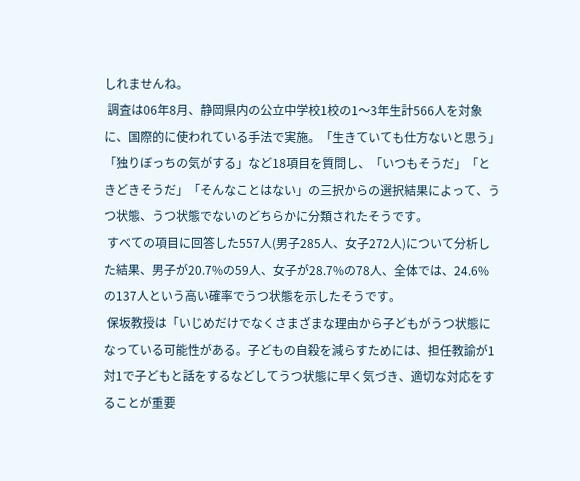しれませんね。
 調査は06年8月、静岡県内の公立中学校1校の1〜3年生計566人を対象に、国際的に使われている手法で実施。「生きていても仕方ないと思う」「独りぼっちの気がする」など18項目を質問し、「いつもそうだ」「ときどきそうだ」「そんなことはない」の三択からの選択結果によって、うつ状態、うつ状態でないのどちらかに分類されたそうです。
 すべての項目に回答した557人(男子285人、女子272人)について分析した結果、男子が20.7%の59人、女子が28.7%の78人、全体では、24.6%の137人という高い確率でうつ状態を示したそうです。
 保坂教授は「いじめだけでなくさまざまな理由から子どもがうつ状態になっている可能性がある。子どもの自殺を減らすためには、担任教諭が1対1で子どもと話をするなどしてうつ状態に早く気づき、適切な対応をすることが重要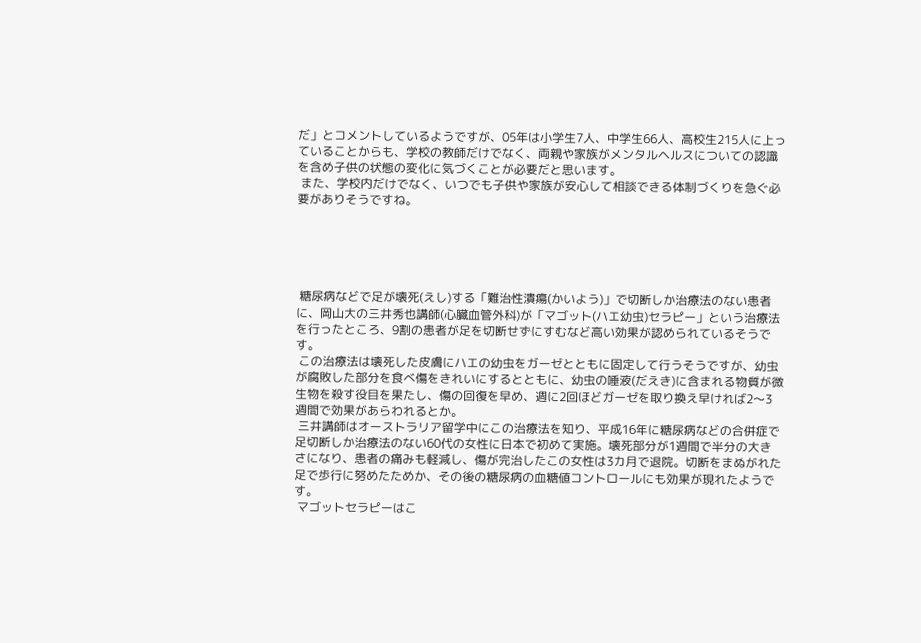だ」とコメントしているようですが、05年は小学生7人、中学生66人、高校生215人に上っていることからも、学校の教師だけでなく、両親や家族がメンタルヘルスについての認識を含め子供の状態の変化に気づくことが必要だと思います。
 また、学校内だけでなく、いつでも子供や家族が安心して相談できる体制づくりを急ぐ必要がありそうですね。





 糖尿病などで足が壊死(えし)する「難治性潰瘍(かいよう)」で切断しか治療法のない患者に、岡山大の三井秀也講師(心臓血管外科)が「マゴット(ハエ幼虫)セラピー」という治療法を行ったところ、9割の患者が足を切断せずにすむなど高い効果が認められているそうです。
 この治療法は壊死した皮膚にハエの幼虫をガーゼとともに固定して行うそうですが、幼虫が腐敗した部分を食べ傷をきれいにするとともに、幼虫の唾液(だえき)に含まれる物質が微生物を殺す役目を果たし、傷の回復を早め、週に2回ほどガーゼを取り換え早ければ2〜3週間で効果があらわれるとか。
 三井講師はオーストラリア留学中にこの治療法を知り、平成16年に糖尿病などの合併症で足切断しか治療法のない60代の女性に日本で初めて実施。壊死部分が1週間で半分の大きさになり、患者の痛みも軽減し、傷が完治したこの女性は3カ月で退院。切断をまぬがれた足で歩行に努めたためか、その後の糖尿病の血糖値コントロールにも効果が現れたようです。
 マゴットセラピーはこ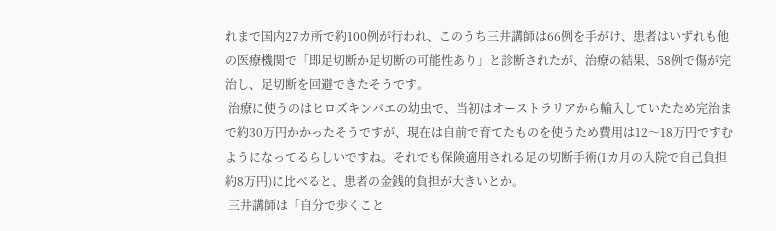れまで国内27カ所で約100例が行われ、このうち三井講師は66例を手がけ、患者はいずれも他の医療機関で「即足切断か足切断の可能性あり」と診断されたが、治療の結果、58例で傷が完治し、足切断を回避できたそうです。
 治療に使うのはヒロズキンバエの幼虫で、当初はオーストラリアから輸入していたため完治まで約30万円かかったそうですが、現在は自前で育てたものを使うため費用は12〜18万円ですむようになってるらしいですね。それでも保険適用される足の切断手術(1カ月の入院で自己負担約8万円)に比べると、患者の金銭的負担が大きいとか。
 三井講師は「自分で歩くこと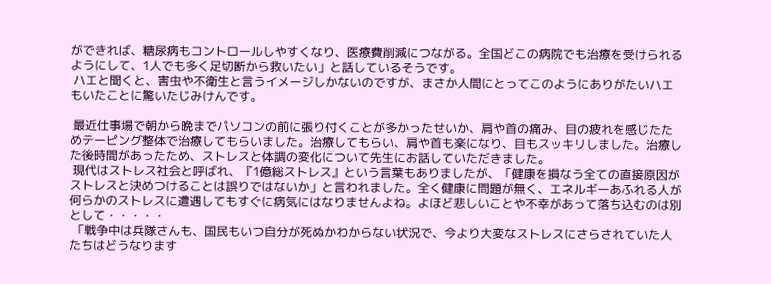ができれば、糖尿病もコントロールしやすくなり、医療費削減につながる。全国どこの病院でも治療を受けられるようにして、1人でも多く足切断から救いたい」と話しているそうです。
 ハエと聞くと、害虫や不衛生と言うイメージしかないのですが、まさか人間にとってこのようにありがたいハエもいたことに驚いたじみけんです。

 最近仕事場で朝から晩までパソコンの前に張り付くことが多かったせいか、肩や首の痛み、目の疲れを感じたためテーピング整体で治療してもらいました。治療してもらい、肩や首も楽になり、目もスッキリしました。治療した後時間があったため、ストレスと体調の変化について先生にお話していただきました。
 現代はストレス社会と呼ばれ、『1億総ストレス』という言葉もありましたが、「健康を損なう全ての直接原因がストレスと決めつけることは誤りではないか」と言われました。全く健康に問題が無く、エネルギーあふれる人が何らかのストレスに遭遇してもすぐに病気にはなりませんよね。よほど悲しいことや不幸があって落ち込むのは別として・・・・・
 「戦争中は兵隊さんも、国民もいつ自分が死ぬかわからない状況で、今より大変なストレスにさらされていた人たちはどうなります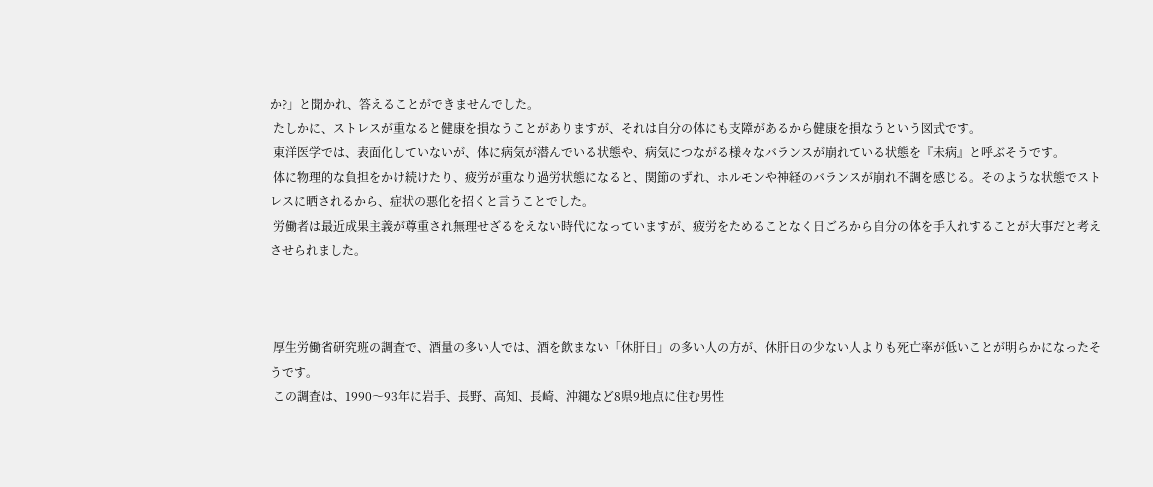か?」と聞かれ、答えることができませんでした。
 たしかに、ストレスが重なると健康を損なうことがありますが、それは自分の体にも支障があるから健康を損なうという図式です。
 東洋医学では、表面化していないが、体に病気が潜んでいる状態や、病気につながる様々なバランスが崩れている状態を『未病』と呼ぶそうです。
 体に物理的な負担をかけ続けたり、疲労が重なり過労状態になると、関節のずれ、ホルモンや神経のバランスが崩れ不調を感じる。そのような状態でストレスに晒されるから、症状の悪化を招くと言うことでした。
 労働者は最近成果主義が尊重され無理せざるをえない時代になっていますが、疲労をためることなく日ごろから自分の体を手入れすることが大事だと考えさせられました。



 厚生労働省研究班の調査で、酒量の多い人では、酒を飲まない「休肝日」の多い人の方が、休肝日の少ない人よりも死亡率が低いことが明らかになったそうです。
 この調査は、1990〜93年に岩手、長野、高知、長崎、沖縄など8県9地点に住む男性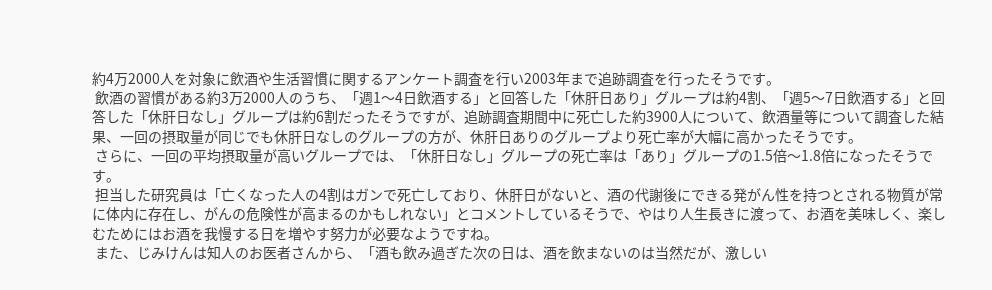約4万2000人を対象に飲酒や生活習慣に関するアンケート調査を行い2003年まで追跡調査を行ったそうです。
 飲酒の習慣がある約3万2000人のうち、「週1〜4日飲酒する」と回答した「休肝日あり」グループは約4割、「週5〜7日飲酒する」と回答した「休肝日なし」グループは約6割だったそうですが、追跡調査期間中に死亡した約3900人について、飲酒量等について調査した結果、一回の摂取量が同じでも休肝日なしのグループの方が、休肝日ありのグループより死亡率が大幅に高かったそうです。
 さらに、一回の平均摂取量が高いグループでは、「休肝日なし」グループの死亡率は「あり」グループの1.5倍〜1.8倍になったそうです。
 担当した研究員は「亡くなった人の4割はガンで死亡しており、休肝日がないと、酒の代謝後にできる発がん性を持つとされる物質が常に体内に存在し、がんの危険性が高まるのかもしれない」とコメントしているそうで、やはり人生長きに渡って、お酒を美味しく、楽しむためにはお酒を我慢する日を増やす努力が必要なようですね。
 また、じみけんは知人のお医者さんから、「酒も飲み過ぎた次の日は、酒を飲まないのは当然だが、激しい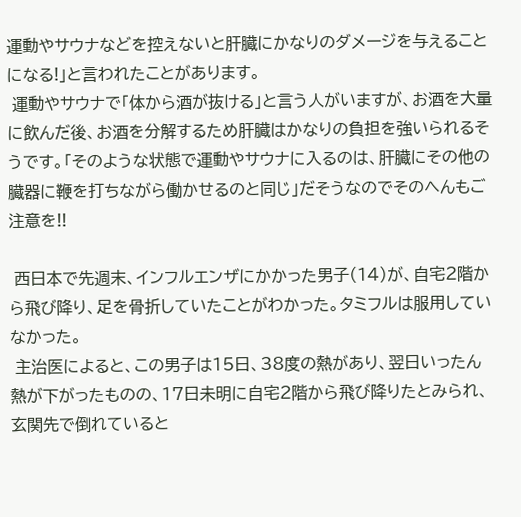運動やサウナなどを控えないと肝臓にかなりのダメージを与えることになる!」と言われたことがあります。
 運動やサウナで「体から酒が抜ける」と言う人がいますが、お酒を大量に飲んだ後、お酒を分解するため肝臓はかなりの負担を強いられるそうです。「そのような状態で運動やサウナに入るのは、肝臓にその他の臓器に鞭を打ちながら働かせるのと同じ」だそうなのでそのへんもご注意を!!

 西日本で先週末、インフルエンザにかかった男子(14)が、自宅2階から飛び降り、足を骨折していたことがわかった。タミフルは服用していなかった。
 主治医によると、この男子は15日、38度の熱があり、翌日いったん熱が下がったものの、17日未明に自宅2階から飛び降りたとみられ、玄関先で倒れていると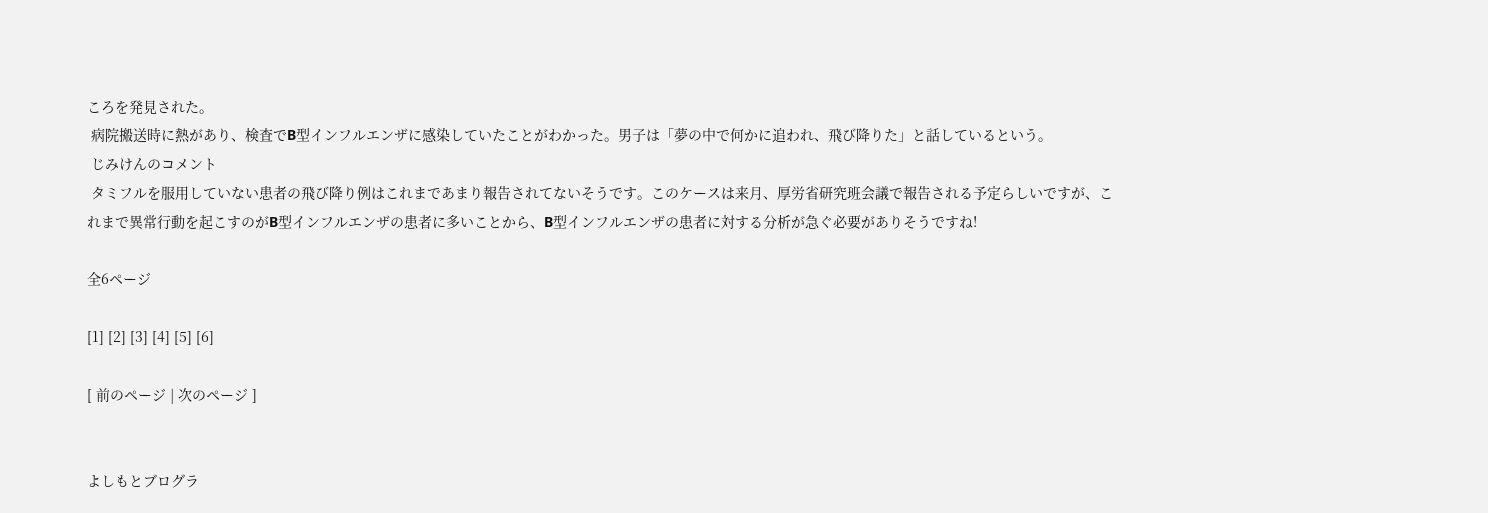ころを発見された。
 病院搬送時に熱があり、検査でB型インフルエンザに感染していたことがわかった。男子は「夢の中で何かに追われ、飛び降りた」と話しているという。
 じみけんのコメント
 タミフルを服用していない患者の飛び降り例はこれまであまり報告されてないそうです。このケースは来月、厚労省研究班会議で報告される予定らしいですが、これまで異常行動を起こすのがB型インフルエンザの患者に多いことから、B型インフルエンザの患者に対する分析が急ぐ必要がありそうですね!

全6ページ

[1] [2] [3] [4] [5] [6]

[ 前のページ | 次のページ ]


よしもとブログラ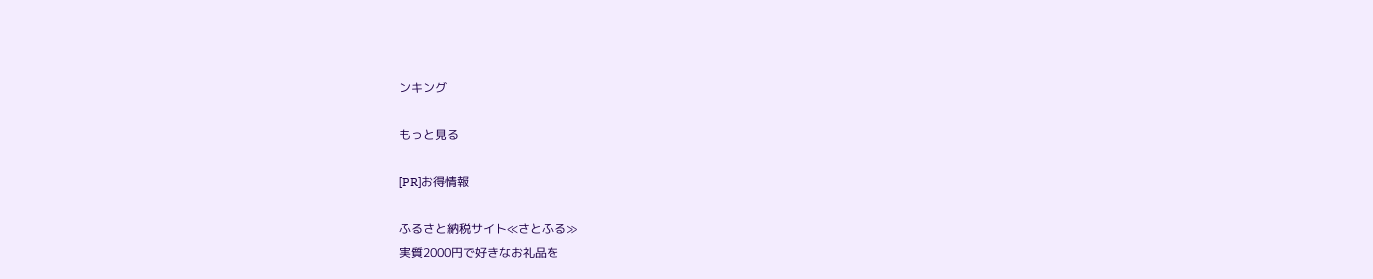ンキング

もっと見る

[PR]お得情報

ふるさと納税サイト≪さとふる≫
実質2000円で好きなお礼品を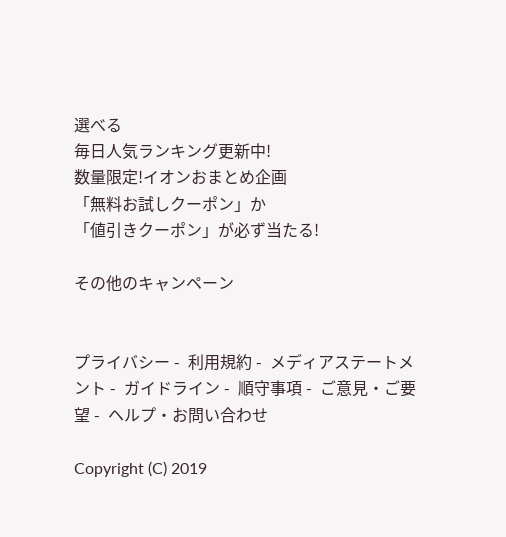選べる
毎日人気ランキング更新中!
数量限定!イオンおまとめ企画
「無料お試しクーポン」か
「値引きクーポン」が必ず当たる!

その他のキャンペーン


プライバシー -  利用規約 -  メディアステートメント -  ガイドライン -  順守事項 -  ご意見・ご要望 -  ヘルプ・お問い合わせ

Copyright (C) 2019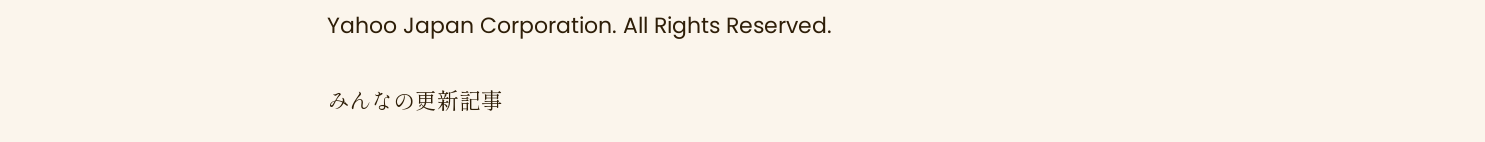Yahoo Japan Corporation. All Rights Reserved.

みんなの更新記事